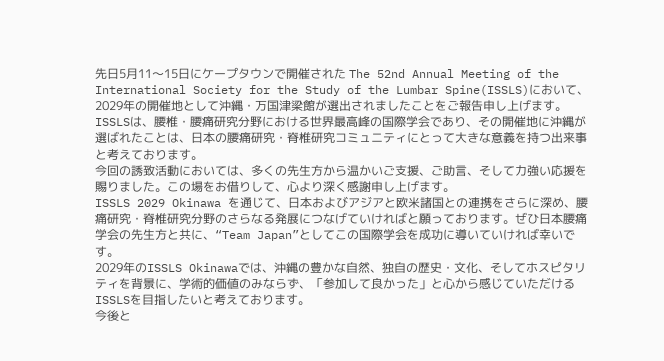先日5月11〜15日にケープタウンで開催された The 52nd Annual Meeting of the International Society for the Study of the Lumbar Spine(ISSLS)において、2029年の開催地として沖縄・万国津梁館が選出されましたことをご報告申し上げます。
ISSLSは、腰椎・腰痛研究分野における世界最高峰の国際学会であり、その開催地に沖縄が選ばれたことは、日本の腰痛研究・脊椎研究コミュニティにとって大きな意義を持つ出来事と考えております。
今回の誘致活動においては、多くの先生方から温かいご支援、ご助言、そして力強い応援を賜りました。この場をお借りして、心より深く感謝申し上げます。
ISSLS 2029 Okinawa を通じて、日本およびアジアと欧米諸国との連携をさらに深め、腰痛研究・脊椎研究分野のさらなる発展につなげていければと願っております。ぜひ日本腰痛学会の先生方と共に、“Team Japan”としてこの国際学会を成功に導いていければ幸いです。
2029年のISSLS Okinawaでは、沖縄の豊かな自然、独自の歴史・文化、そしてホスピタリティを背景に、学術的価値のみならず、「参加して良かった」と心から感じていただけるISSLSを目指したいと考えております。
今後と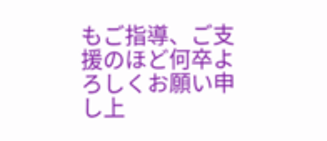もご指導、ご支援のほど何卒よろしくお願い申し上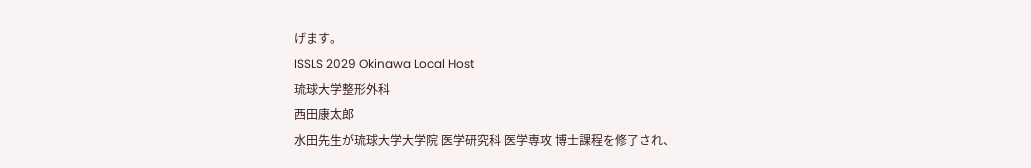げます。
ISSLS 2029 Okinawa Local Host
琉球大学整形外科
西田康太郎
水田先生が琉球大学大学院 医学研究科 医学専攻 博士課程を修了され、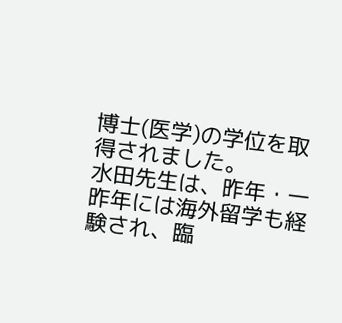博士(医学)の学位を取得されました。
水田先生は、昨年・一昨年には海外留学も経験され、臨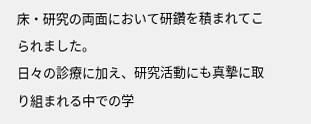床・研究の両面において研鑽を積まれてこられました。
日々の診療に加え、研究活動にも真摯に取り組まれる中での学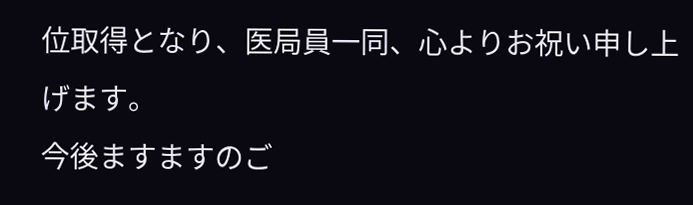位取得となり、医局員一同、心よりお祝い申し上げます。
今後ますますのご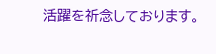活躍を祈念しております。